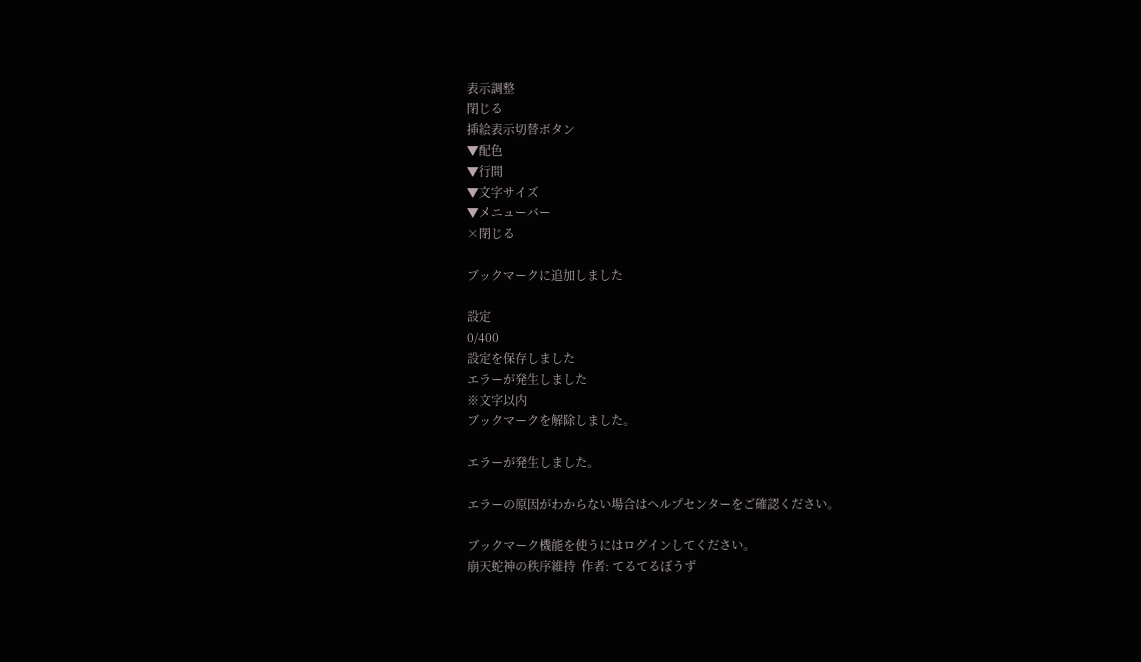表示調整
閉じる
挿絵表示切替ボタン
▼配色
▼行間
▼文字サイズ
▼メニューバー
×閉じる

ブックマークに追加しました

設定
0/400
設定を保存しました
エラーが発生しました
※文字以内
ブックマークを解除しました。

エラーが発生しました。

エラーの原因がわからない場合はヘルプセンターをご確認ください。

ブックマーク機能を使うにはログインしてください。
崩天蛇神の秩序維持  作者: てるてるぼうず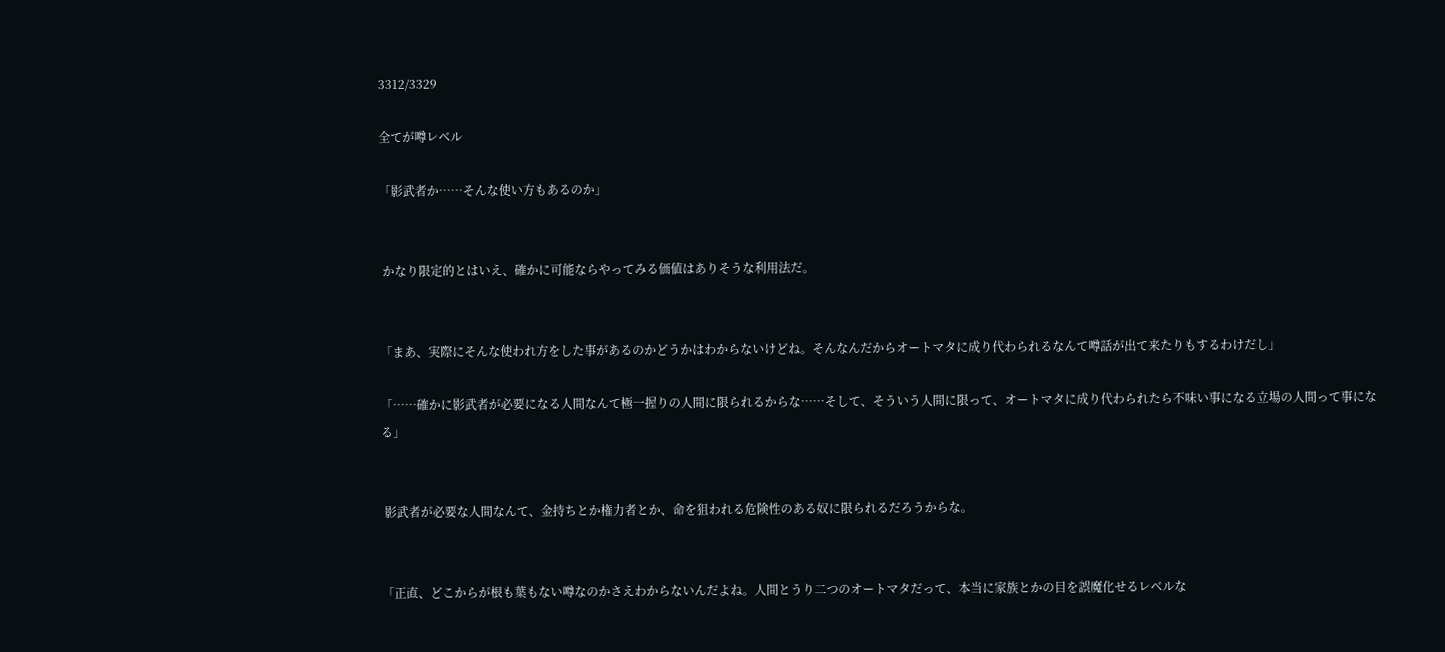3312/3329

全てが噂レベル

「影武者か……そんな使い方もあるのか」


 かなり限定的とはいえ、確かに可能ならやってみる価値はありそうな利用法だ。


「まあ、実際にそんな使われ方をした事があるのかどうかはわからないけどね。そんなんだからオートマタに成り代わられるなんて噂話が出て来たりもするわけだし」

「……確かに影武者が必要になる人間なんて極一握りの人間に限られるからな……そして、そういう人間に限って、オートマタに成り代わられたら不味い事になる立場の人間って事になる」


 影武者が必要な人間なんて、金持ちとか権力者とか、命を狙われる危険性のある奴に限られるだろうからな。


「正直、どこからが根も葉もない噂なのかさえわからないんだよね。人間とうり二つのオートマタだって、本当に家族とかの目を誤魔化せるレベルな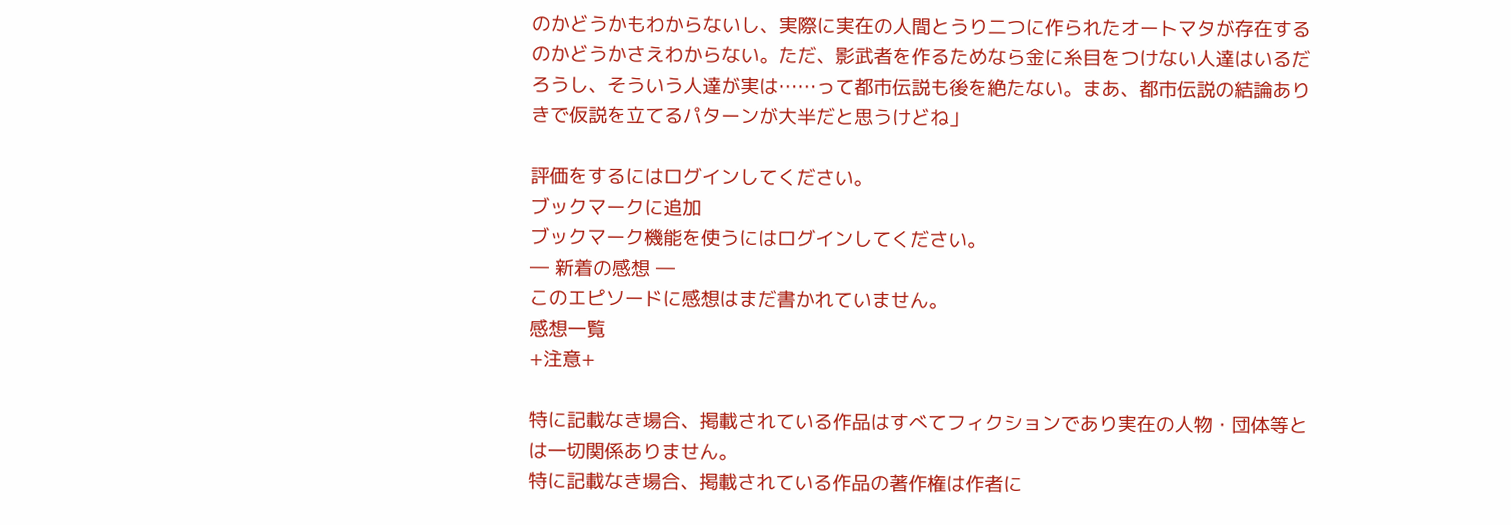のかどうかもわからないし、実際に実在の人間とうり二つに作られたオートマタが存在するのかどうかさえわからない。ただ、影武者を作るためなら金に糸目をつけない人達はいるだろうし、そういう人達が実は……って都市伝説も後を絶たない。まあ、都市伝説の結論ありきで仮説を立てるパターンが大半だと思うけどね」

評価をするにはログインしてください。
ブックマークに追加
ブックマーク機能を使うにはログインしてください。
― 新着の感想 ―
このエピソードに感想はまだ書かれていません。
感想一覧
+注意+

特に記載なき場合、掲載されている作品はすべてフィクションであり実在の人物・団体等とは一切関係ありません。
特に記載なき場合、掲載されている作品の著作権は作者に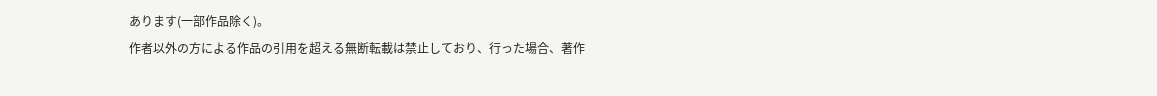あります(一部作品除く)。
作者以外の方による作品の引用を超える無断転載は禁止しており、行った場合、著作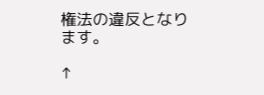権法の違反となります。

↑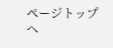ページトップへ